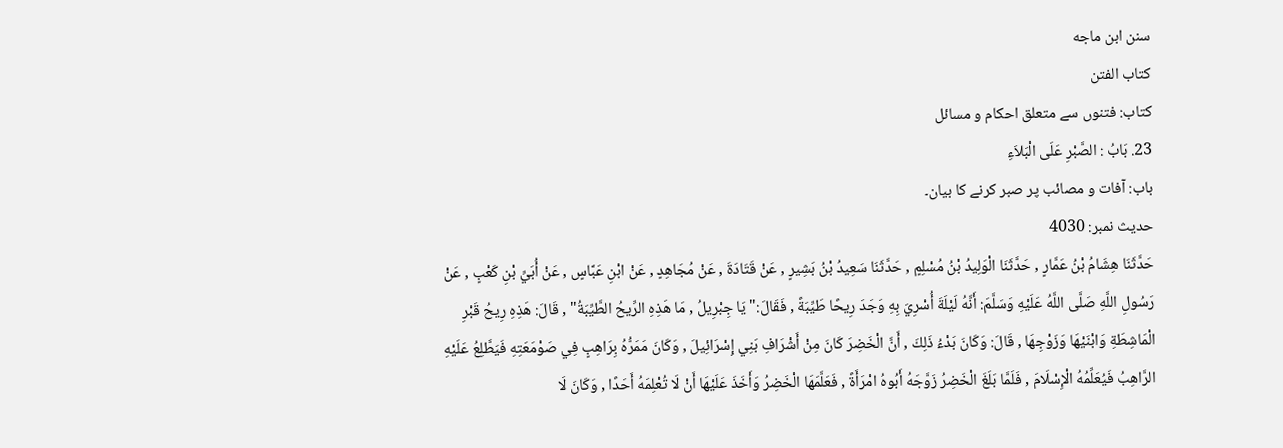سنن ابن ماجه
كتاب الفتن
کتاب: فتنوں سے متعلق احکام و مسائل
23. بَابُ : الصَّبْرِ عَلَى الْبَلاَءِ
باب: آفات و مصائب پر صبر کرنے کا بیان۔
حدیث نمبر: 4030
حَدَّثَنَا هِشَامُ بْنُ عَمَّارٍ , حَدَّثَنَا الْوَلِيدُ بْنُ مُسْلِمٍ , حَدَّثَنَا سَعِيدُ بْنُ بَشِيرٍ , عَنْ قَتَادَةَ , عَنْ مُجَاهِدٍ , عَنْ ابْنِ عَبَّاسٍ , عَنْ أُبَيِّ بْنِ كَعْبٍ , عَنْ رَسُولِ اللَّهِ صَلَّى اللَّهُ عَلَيْهِ وَسَلَّمَ: أَنَّهُ لَيْلَةَ أُسْرِيَ بِهِ وَجَدَ رِيحًا طَيِّبَةً , فَقَالَ:" يَا جِبْرِيلُ , مَا هَذِهِ الرِّيحُ الطَّيِّبَةُ" , قَالَ: هَذِهِ رِيحُ قَبْرِ الْمَاشِطَةِ وَابْنَيْهَا وَزَوْجِهَا , قَالَ: وَكَانَ بَدْءُ ذَلِكَ , أَنَّ الْخَضِرَ كَانَ مِنْ أَشْرَافِ بَنِي إِسْرَائِيلَ , وَكَانَ مَمَرُّهُ بِرَاهِبٍ فِي صَوْمَعَتِهِ فَيَطَّلِعُ عَلَيْهِ الرَّاهِبُ فَيُعَلِّمُهُ الْإِسْلَامَ , فَلَمَّا بَلَغَ الْخَضِرُ زَوَّجَهُ أَبُوهُ امْرَأَةً , فَعَلَّمَهَا الْخَضِرُ وَأَخَذَ عَلَيْهَا أَنْ لَا تُعْلِمَهُ أَحَدًا , وَكَانَ لَا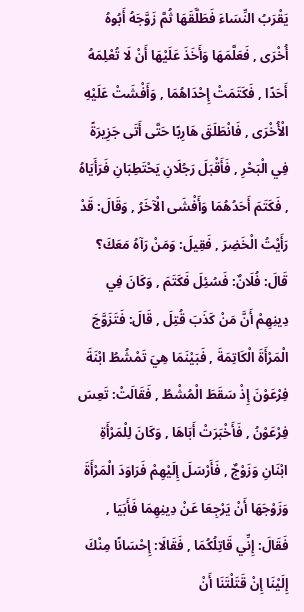يَقْرَبُ النِّسَاءَ فَطَلَّقَهَا ثُمَّ زَوَّجَهُ أَبُوهُ أُخْرَى , فَعَلَّمَهَا وَأَخَذَ عَلَيْهَا أَنْ لَا تُعْلِمَهُ أَحَدًا , فَكَتَمَتْ إِحْدَاهُمَا , وَأَفْشَتْ عَلَيْهِ الْأُخْرَى , فَانْطَلَقَ هَارِبًا حَتَّى أَتَى جَزِيرَةً فِي الْبَحْرِ , فَأَقْبَلَ رَجُلَانِ يَحْتَطِبَانِ فَرَأَيَاهُ , فَكَتَمَ أَحَدُهُمَا وَأَفْشَى الْآخَرُ , وَقَالَ: قَدْ رَأَيْتُ الْخَضِرَ , فَقِيلَ: وَمَنْ رَآهُ مَعَكَ؟ قَالَ: فُلَانٌ: فَسُئِلَ فَكَتَمَ , وَكَانَ فِي دِينِهِمْ أَنَّ مَنْ كَذَبَ قُتِلَ , قَالَ: فَتَزَوَّجَ الْمَرْأَةَ الْكَاتِمَةَ , فَبَيْنَمَا هِيَ تَمْشُطُ ابْنَةَ فِرْعَوْنَ إِذْ سَقَطَ الْمُشْطُ , فَقَالَتْ: تَعِسَ فِرْعَوْنُ , فَأَخْبَرَتْ أَبَاهَا , وَكَانَ لِلْمَرْأَةِ ابْنَانِ وَزَوْجٌ , فَأَرْسَلَ إِلَيْهِمْ فَرَاوَدَ الْمَرْأَةَ وَزَوْجَهَا أَنْ يَرْجِعَا عَنْ دِينِهِمَا فَأَبَيَا , فَقَالَ: إِنِّي قَاتِلُكُمَا , فَقَالَا: إِحْسَانًا مِنْكَ إِلَيْنَا إِنْ قَتَلْتَنَا أَنْ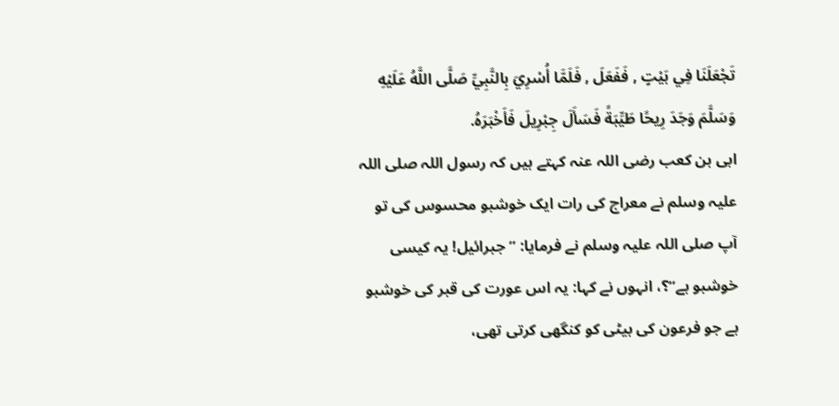تَجْعَلَنَا فِي بَيْتٍ , فَفَعَلَ , فَلَمَّا أُسْرِيَ بِالنَّبِيِّ صَلَّى اللَّهُ عَلَيْهِ وَسَلَّمَ وَجَدَ رِيحًا طَيِّبَةً فَسَأَلَ جِبْرِيلَ فَأَخْبَرَهُ.
ابی بن کعب رضی اللہ عنہ کہتے ہیں کہ رسول اللہ صلی اللہ علیہ وسلم نے معراج کی رات ایک خوشبو محسوس کی تو آپ صلی اللہ علیہ وسلم نے فرمایا: ”جبرائیل! یہ کیسی خوشبو ہے“؟، انہوں نے کہا: یہ اس عورت کی قبر کی خوشبو ہے جو فرعون کی بیٹی کو کنگھی کرتی تھی،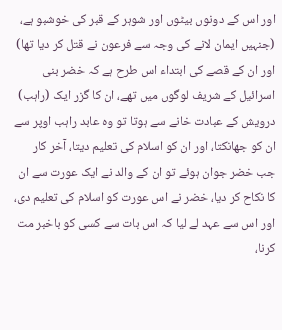اور اس کے دونوں بیٹوں اور شوہر کے قبر کی خوشبو ہے، (جنہیں ایمان لانے کی وجہ سے فرعون نے قتل کر دیا تھا) اور ان کے قصے کی ابتداء اس طرح ہے کہ خضر بنی اسرائیل کے شریف لوگوں میں تھے، ان کا گزر ایک (راہب) درویش کے عبادت خانے سے ہوتا تو وہ عابد راہب اوپر سے ان کو جھانکتا، اور ان کو اسلام کی تعلیم دیتا، آخر کار جب خضر جوان ہوئے تو ان کے والد نے ایک عورت سے ان کا نکاح کر دیا، خضر نے اس عورت کو اسلام کی تعلیم دی، اور اس سے عہد لے لیا کہ اس بات سے کسی کو باخبر مت کرنا،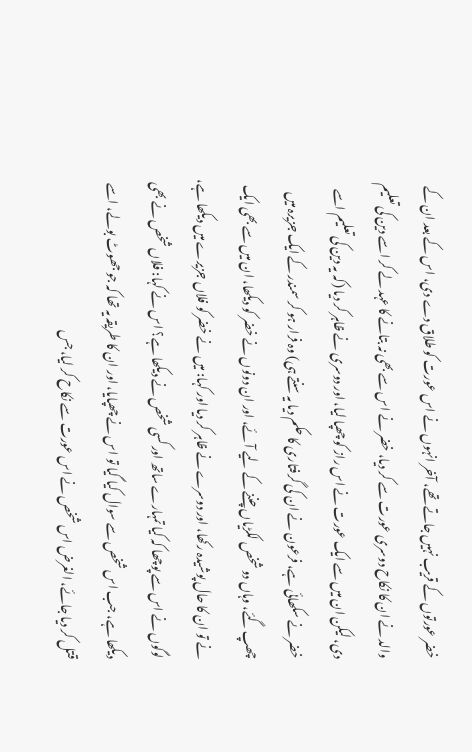خضر عورتوں کے قریب نہیں جاتے تھے، آخر انہوں نے اس عورت کو طلاق دے دی، اس کے بعد ان کے والد نے ان کا نکاح دوسری عورت سے کر دیا، خضر نے اس سے بھی نہ بتانے کا عہد لے کر اسے دین کی تعلیم دی، لیکن ان میں سے ایک عورت نے اس راز کو چھپا لیا، اور دوسری نے ظاہر کر دیا (کہ یہ دین کی تعلیم اسے خضر نے سکھائی ہے، فرعون نے ان کی گرفتاری کا حکم دیا یہ سنتے ہی) وہ فرار ہو کر سمندر کے ایک جزیرہ میں چھپ گئے، وہاں دو شخص لکڑیاں چننے کے لیے آئے، اور ان دونوں نے خضر کو دیکھا، ان میں سے بھی ایک نے تو ان کا حال پوشیدہ رکھا، اور دوسرے نے ظاہر کر دیا اور کہا: میں نے خضر کو فلاں جزیرے میں دیکھا ہے، لوگوں نے اس سے پوچھا کہ کیا تمہارے ساتھ اور کسی شخص نے دیکھا ہے؟ اس نے کہا: فلاں شخص نے بھی دیکھا ہے، جب اس شخص سے سوال کیا گیا تو اس نے چھپایا، اور ان کا طریقہ یہ تھا کہ جو جھوٹ بولے، اسے قتل کر دیا جائے، الغرض اس شخص نے اس عورت سے نکاح کر لیا، جس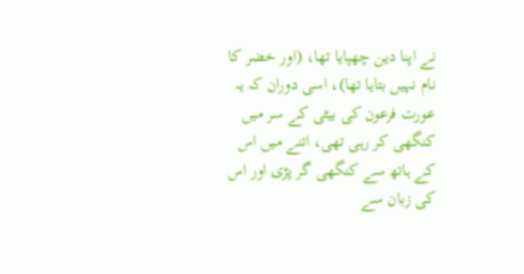نے اپنا دین چھپایا تھا، (اور خضر کا نام نہیں بتایا تھا)، اسی دوران کہ یہ عورت فرعون کی بیٹی کے سر میں کنگھی کر رہی تھی، اتنے میں اس کے ہاتھ سے کنگھی گر پڑی اور اس کی زبان سے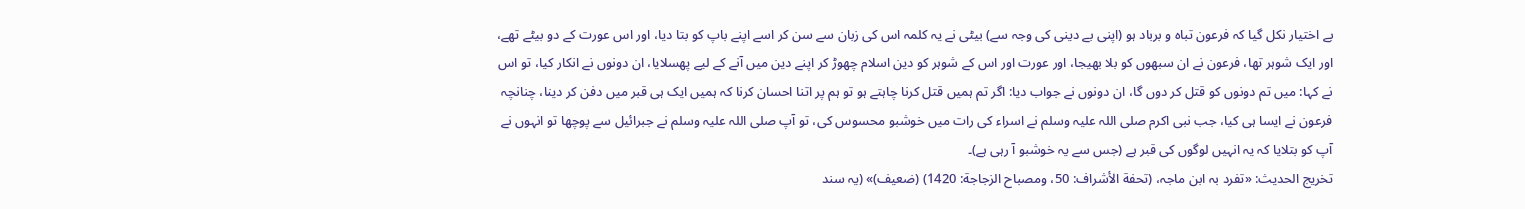بے اختیار نکل گیا کہ فرعون تباہ و برباد ہو (اپنی بے دینی کی وجہ سے) بیٹی نے یہ کلمہ اس کی زبان سے سن کر اسے اپنے باپ کو بتا دیا، اور اس عورت کے دو بیٹے تھے، اور ایک شوہر تھا، فرعون نے ان سبھوں کو بلا بھیجا، اور عورت اور اس کے شوہر کو دین اسلام چھوڑ کر اپنے دین میں آنے کے لیے پھسلایا، ان دونوں نے انکار کیا، تو اس نے کہا: میں تم دونوں کو قتل کر دوں گا، ان دونوں نے جواب دیا: اگر تم ہمیں قتل کرنا چاہتے ہو تو ہم پر اتنا احسان کرنا کہ ہمیں ایک ہی قبر میں دفن کر دینا، چنانچہ فرعون نے ایسا ہی کیا، جب نبی اکرم صلی اللہ علیہ وسلم نے اسراء کی رات میں خوشبو محسوس کی، تو آپ صلی اللہ علیہ وسلم نے جبرائیل سے پوچھا تو انہوں نے آپ کو بتلایا کہ یہ انہیں لوگوں کی قبر ہے (جس سے یہ خوشبو آ رہی ہے)۔
تخریج الحدیث: «تفرد بہ ابن ماجہ، (تحفة الأشراف: 50، ومصباح الزجاجة: 1420) (ضعیف)» (یہ سند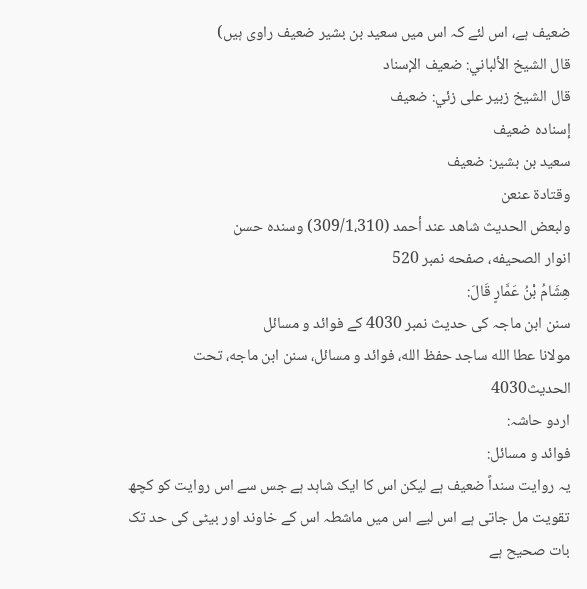ضعیف ہے، اس لئے کہ اس میں سعید بن بشیر ضعیف راوی ہیں)
قال الشيخ الألباني: ضعيف الإسناد
قال الشيخ زبير على زئي: ضعيف
إسناده ضعيف
سعيد بن بشير: ضعيف
وقتادة عنعن
ولبعض الحديث شاهد عند أحمد (309/1،310) وسنده حسن
انوار الصحيفه، صفحه نمبر 520
هِشَامُ بْنُ عَمَّارٍ قَالَ:
سنن ابن ماجہ کی حدیث نمبر 4030 کے فوائد و مسائل
مولانا عطا الله ساجد حفظ الله، فوائد و مسائل، سنن ابن ماجه، تحت الحديث4030
اردو حاشہ:
فوائد و مسائل:
یہ روایت سنداً ضعیف ہے لیکن اس کا ایک شاہد ہے جس سے اس روایت کو کچھ تقویت مل جاتی ہے اس لیے اس میں ماشطہ اس کے خاوند اور بیٹی کی حد تک بات صحیح ہے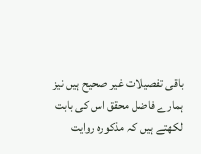باقی تفصیلات غیر صحیح ہیں نیز ہمارے فاضل محقق اس کی بابت لکھتے ہیں کہ مذکورہ روایت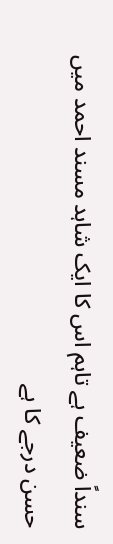سنداً ضعیف ہے تاہم اس کا ایک شاہد مسند احمد میں حسن درجے کا ہے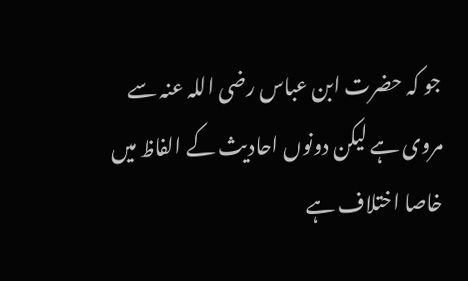جو کہ حضرت ابن عباس رضی اللہ عنہ سے مروی ہے لیکن دونوں احادیث کے الفاظ میں خاصا اختلاف ہے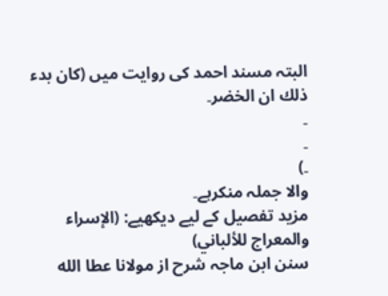البتہ مسند احمد کی روایت میں (كان بدء ذلك ان الخضر۔
۔
۔
۔)
والا جملہ منکرہے۔
مزید تفصیل کے لیے دیکھیے: (الإسراء والمعراج للألباني)
سنن ابن ماجہ شرح از مولانا عطا الله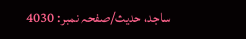ساجد، حدیث/صفحہ نمبر: 4030